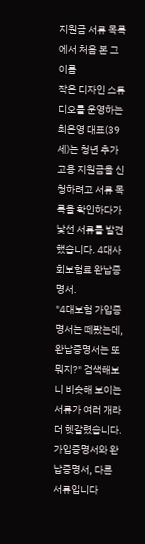지원금 서류 목록에서 처음 본 그 이름
작은 디자인 스튜디오를 운영하는 최은영 대표(39세)는 청년 추가 고용 지원금을 신청하려고 서류 목록을 확인하다가 낯선 서류를 발견했습니다. 4대사회보험료 완납증명서.
"4대보험 가입증명서는 떼봤는데, 완납증명서는 또 뭐지?" 검색해보니 비슷해 보이는 서류가 여러 개라 더 헷갈렸습니다.
가입증명서와 완납증명서, 다른 서류입니다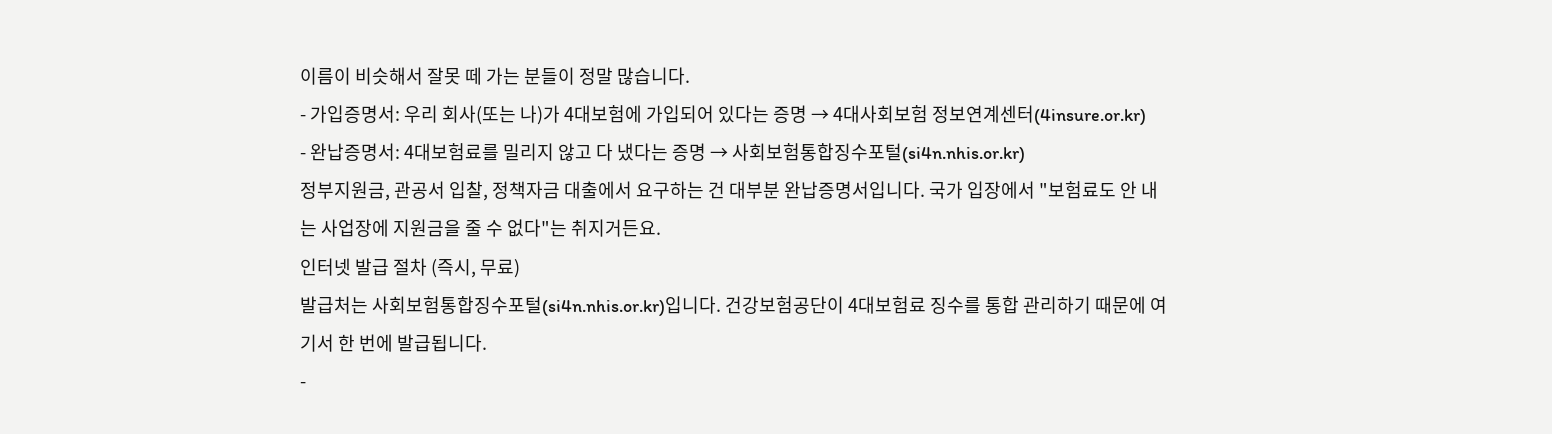이름이 비슷해서 잘못 떼 가는 분들이 정말 많습니다.
- 가입증명서: 우리 회사(또는 나)가 4대보험에 가입되어 있다는 증명 → 4대사회보험 정보연계센터(4insure.or.kr)
- 완납증명서: 4대보험료를 밀리지 않고 다 냈다는 증명 → 사회보험통합징수포털(si4n.nhis.or.kr)
정부지원금, 관공서 입찰, 정책자금 대출에서 요구하는 건 대부분 완납증명서입니다. 국가 입장에서 "보험료도 안 내는 사업장에 지원금을 줄 수 없다"는 취지거든요.
인터넷 발급 절차 (즉시, 무료)
발급처는 사회보험통합징수포털(si4n.nhis.or.kr)입니다. 건강보험공단이 4대보험료 징수를 통합 관리하기 때문에 여기서 한 번에 발급됩니다.
-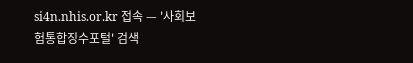si4n.nhis.or.kr 접속 — '사회보험통합징수포털' 검색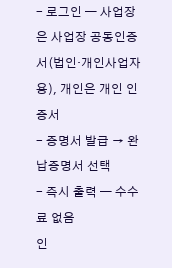- 로그인 — 사업장은 사업장 공동인증서(법인·개인사업자용), 개인은 개인 인증서
- 증명서 발급 → 완납증명서 선택
- 즉시 출력 — 수수료 없음
인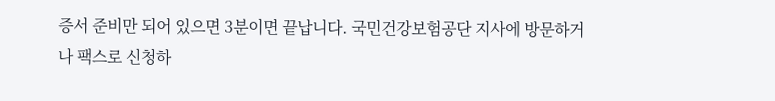증서 준비만 되어 있으면 3분이면 끝납니다. 국민건강보험공단 지사에 방문하거나 팩스로 신청하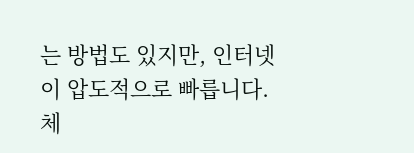는 방법도 있지만, 인터넷이 압도적으로 빠릅니다.
체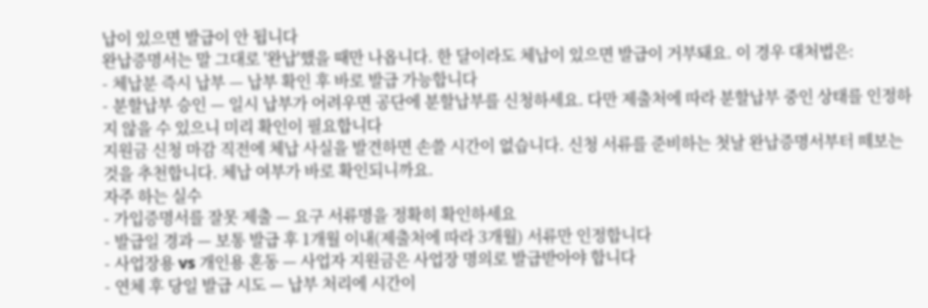납이 있으면 발급이 안 됩니다
완납증명서는 말 그대로 '완납'했을 때만 나옵니다. 한 달이라도 체납이 있으면 발급이 거부돼요. 이 경우 대처법은:
- 체납분 즉시 납부 — 납부 확인 후 바로 발급 가능합니다
- 분할납부 승인 — 일시 납부가 어려우면 공단에 분할납부를 신청하세요. 다만 제출처에 따라 분할납부 중인 상태를 인정하지 않을 수 있으니 미리 확인이 필요합니다
지원금 신청 마감 직전에 체납 사실을 발견하면 손쓸 시간이 없습니다. 신청 서류를 준비하는 첫날 완납증명서부터 떼보는 것을 추천합니다. 체납 여부가 바로 확인되니까요.
자주 하는 실수
- 가입증명서를 잘못 제출 — 요구 서류명을 정확히 확인하세요
- 발급일 경과 — 보통 발급 후 1개월 이내(제출처에 따라 3개월) 서류만 인정합니다
- 사업장용 vs 개인용 혼동 — 사업자 지원금은 사업장 명의로 발급받아야 합니다
- 연체 후 당일 발급 시도 — 납부 처리에 시간이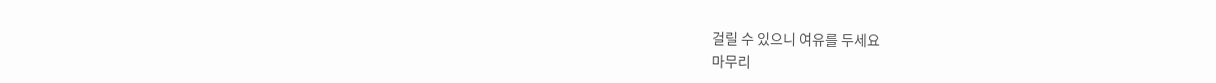걸릴 수 있으니 여유를 두세요
마무리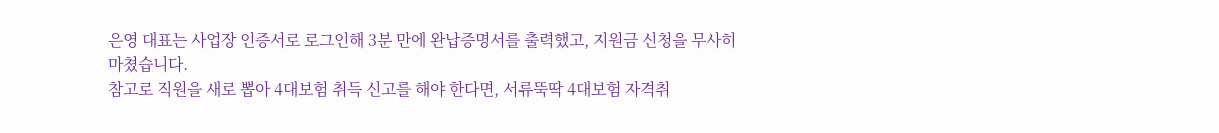은영 대표는 사업장 인증서로 로그인해 3분 만에 완납증명서를 출력했고, 지원금 신청을 무사히 마쳤습니다.
참고로 직원을 새로 뽑아 4대보험 취득 신고를 해야 한다면, 서류뚝딱 4대보험 자격취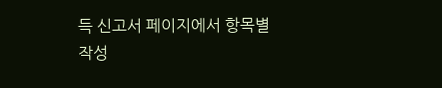득 신고서 페이지에서 항목별 작성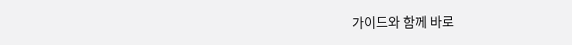가이드와 함께 바로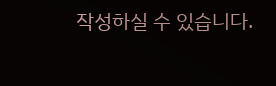작성하실 수 있습니다.